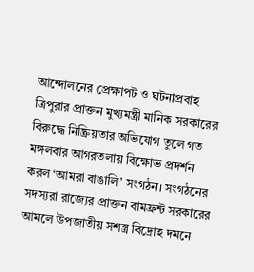আন্দোলনের প্রেক্ষাপট ও ঘটনাপ্রবাহ
ত্রিপুরার প্রাক্তন মুখ্যমন্ত্রী মানিক সরকারের বিরুদ্ধে নিষ্ক্রিয়তার অভিযোগ তুলে গত মঙ্গলবার আগরতলায় বিক্ষোভ প্রদর্শন করল ‘আমরা বাঙালি’ সংগঠন। সংগঠনের সদস্যরা রাজ্যের প্রাক্তন বামফ্রন্ট সরকারের আমলে উপজাতীয় সশস্ত্র বিদ্রোহ দমনে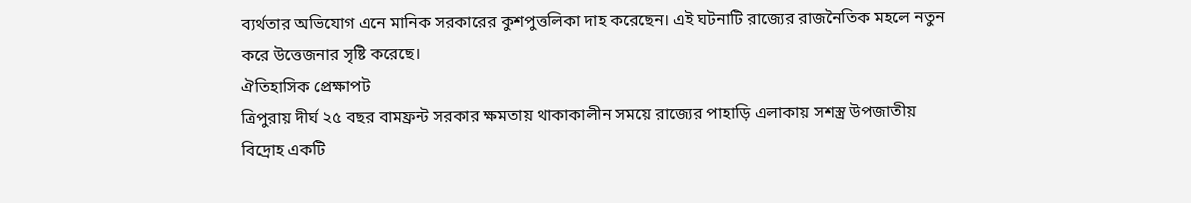ব্যর্থতার অভিযোগ এনে মানিক সরকারের কুশপুত্তলিকা দাহ করেছেন। এই ঘটনাটি রাজ্যের রাজনৈতিক মহলে নতুন করে উত্তেজনার সৃষ্টি করেছে।
ঐতিহাসিক প্রেক্ষাপট
ত্রিপুরায় দীর্ঘ ২৫ বছর বামফ্রন্ট সরকার ক্ষমতায় থাকাকালীন সময়ে রাজ্যের পাহাড়ি এলাকায় সশস্ত্র উপজাতীয় বিদ্রোহ একটি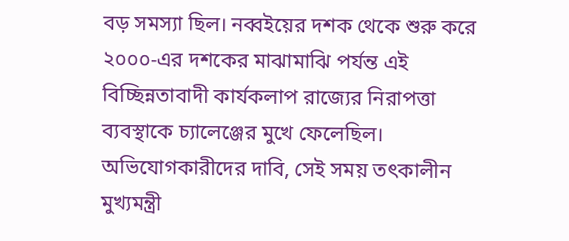বড় সমস্যা ছিল। নব্বইয়ের দশক থেকে শুরু করে ২০০০-এর দশকের মাঝামাঝি পর্যন্ত এই বিচ্ছিন্নতাবাদী কার্যকলাপ রাজ্যের নিরাপত্তা ব্যবস্থাকে চ্যালেঞ্জের মুখে ফেলেছিল।
অভিযোগকারীদের দাবি, সেই সময় তৎকালীন মুখ্যমন্ত্রী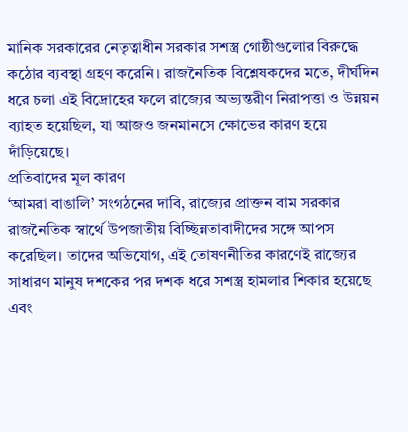মানিক সরকারের নেতৃত্বাধীন সরকার সশস্ত্র গোষ্ঠীগুলোর বিরুদ্ধে কঠোর ব্যবস্থা গ্রহণ করেনি। রাজনৈতিক বিশ্লেষকদের মতে, দীর্ঘদিন ধরে চলা এই বিদ্রোহের ফলে রাজ্যের অভ্যন্তরীণ নিরাপত্তা ও উন্নয়ন ব্যাহত হয়েছিল, যা আজও জনমানসে ক্ষোভের কারণ হয়ে দাঁড়িয়েছে।
প্রতিবাদের মূল কারণ
‘আমরা বাঙালি’ সংগঠনের দাবি, রাজ্যের প্রাক্তন বাম সরকার রাজনৈতিক স্বার্থে উপজাতীয় বিচ্ছিন্নতাবাদীদের সঙ্গে আপস করেছিল। তাদের অভিযোগ, এই তোষণনীতির কারণেই রাজ্যের সাধারণ মানুষ দশকের পর দশক ধরে সশস্ত্র হামলার শিকার হয়েছে এবং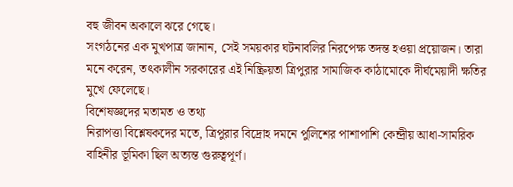বহু জীবন অকালে ঝরে গেছে।
সংগঠনের এক মুখপাত্র জানান, সেই সময়কার ঘটনাবলির নিরপেক্ষ তদন্ত হওয়া প্রয়োজন। তারা মনে করেন, তৎকালীন সরকারের এই নিষ্ক্রিয়তা ত্রিপুরার সামাজিক কাঠামোকে দীর্ঘমেয়াদী ক্ষতির মুখে ফেলেছে।
বিশেষজ্ঞদের মতামত ও তথ্য
নিরাপত্তা বিশ্লেষকদের মতে, ত্রিপুরার বিদ্রোহ দমনে পুলিশের পাশাপাশি কেন্দ্রীয় আধা-সামরিক বাহিনীর ভূমিকা ছিল অত্যন্ত গুরুত্বপূর্ণ।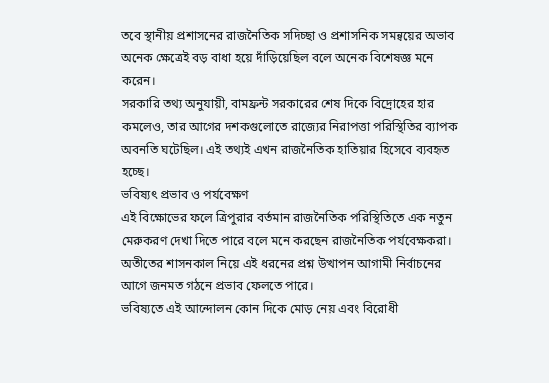তবে স্থানীয় প্রশাসনের রাজনৈতিক সদিচ্ছা ও প্রশাসনিক সমন্বয়ের অভাব অনেক ক্ষেত্রেই বড় বাধা হয়ে দাঁড়িয়েছিল বলে অনেক বিশেষজ্ঞ মনে করেন।
সরকারি তথ্য অনুযায়ী, বামফ্রন্ট সরকারের শেষ দিকে বিদ্রোহের হার কমলেও, তার আগের দশকগুলোতে রাজ্যের নিরাপত্তা পরিস্থিতির ব্যাপক অবনতি ঘটেছিল। এই তথ্যই এখন রাজনৈতিক হাতিয়ার হিসেবে ব্যবহৃত হচ্ছে।
ভবিষ্যৎ প্রভাব ও পর্যবেক্ষণ
এই বিক্ষোভের ফলে ত্রিপুরার বর্তমান রাজনৈতিক পরিস্থিতিতে এক নতুন মেরুকরণ দেখা দিতে পারে বলে মনে করছেন রাজনৈতিক পর্যবেক্ষকরা। অতীতের শাসনকাল নিয়ে এই ধরনের প্রশ্ন উত্থাপন আগামী নির্বাচনের আগে জনমত গঠনে প্রভাব ফেলতে পারে।
ভবিষ্যতে এই আন্দোলন কোন দিকে মোড় নেয় এবং বিরোধী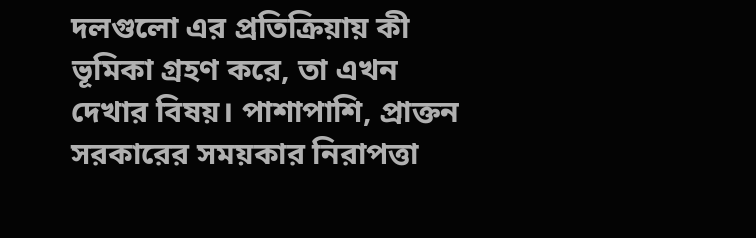দলগুলো এর প্রতিক্রিয়ায় কী ভূমিকা গ্রহণ করে, তা এখন দেখার বিষয়। পাশাপাশি, প্রাক্তন সরকারের সময়কার নিরাপত্তা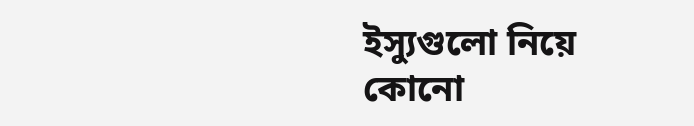ইস্যুগুলো নিয়ে কোনো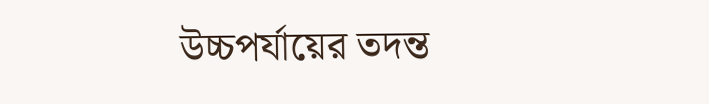উচ্চপর্যায়ের তদন্ত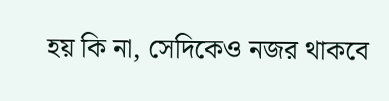হয় কি না, সেদিকেও নজর থাকবে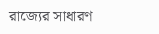রাজ্যের সাধারণ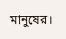মানুষের।